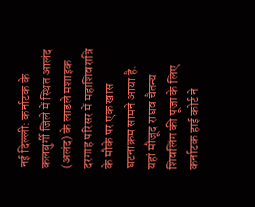नई दिल्ली: कर्नाटक के कलबुर्गी जिले में स्थित आलंद (अलंद) के लाडले मशाइक दरगाह परिसर में महाशिवरात्रि के मौके पर एक खास घटनाक्रम सामने आया है. यहां मौजूद राघव चैतन्य शिवलिंग की पूजा के लिए कर्नाटक हाई कोर्ट ने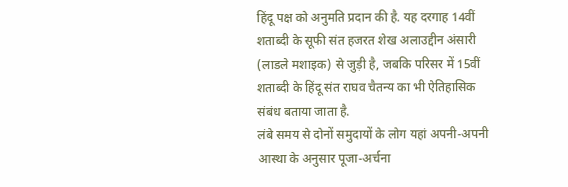हिंदू पक्ष को अनुमति प्रदान की है. यह दरगाह 14वीं शताब्दी के सूफी संत हजरत शेख अलाउद्दीन अंसारी (लाडले मशाइक) से जुड़ी है, जबकि परिसर में 15वीं शताब्दी के हिंदू संत राघव चैतन्य का भी ऐतिहासिक संबंध बताया जाता है.
लंबे समय से दोनों समुदायों के लोग यहां अपनी-अपनी आस्था के अनुसार पूजा-अर्चना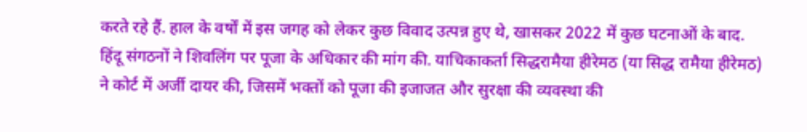करते रहे हैं. हाल के वर्षों में इस जगह को लेकर कुछ विवाद उत्पन्न हुए थे, खासकर 2022 में कुछ घटनाओं के बाद. हिंदू संगठनों ने शिवलिंग पर पूजा के अधिकार की मांग की. याचिकाकर्ता सिद्धरामैया हीरेमठ (या सिद्ध रामैया हीरेमठ) ने कोर्ट में अर्जी दायर की, जिसमें भक्तों को पूजा की इजाजत और सुरक्षा की व्यवस्था की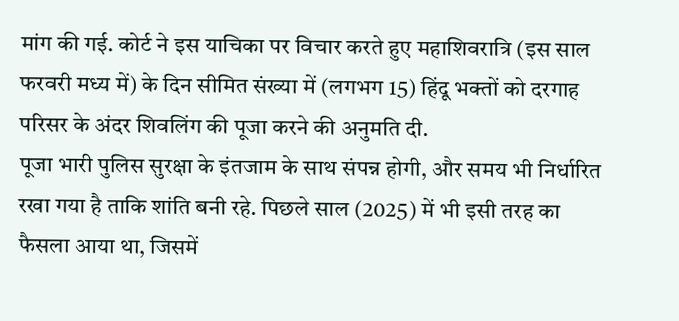मांग की गई. कोर्ट ने इस याचिका पर विचार करते हुए महाशिवरात्रि (इस साल फरवरी मध्य में) के दिन सीमित संख्या में (लगभग 15) हिंदू भक्तों को दरगाह परिसर के अंदर शिवलिंग की पूजा करने की अनुमति दी.
पूजा भारी पुलिस सुरक्षा के इंतजाम के साथ संपन्न होगी, और समय भी निर्धारित रखा गया है ताकि शांति बनी रहे. पिछले साल (2025) में भी इसी तरह का फैसला आया था, जिसमें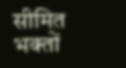सीमित भक्तों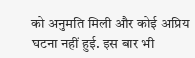को अनुमति मिली और कोई अप्रिय घटना नहीं हुई. इस बार भी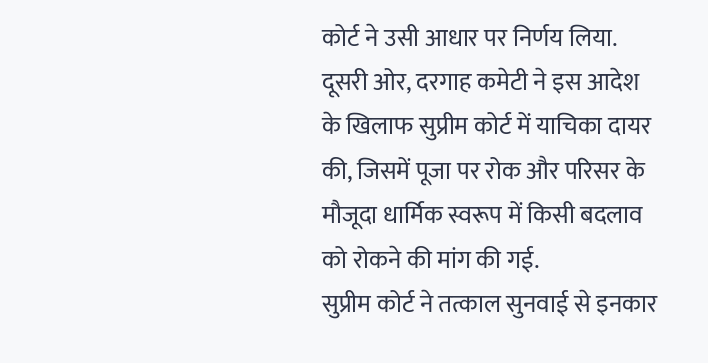कोर्ट ने उसी आधार पर निर्णय लिया. दूसरी ओर, दरगाह कमेटी ने इस आदेश के खिलाफ सुप्रीम कोर्ट में याचिका दायर की, जिसमें पूजा पर रोक और परिसर के मौजूदा धार्मिक स्वरूप में किसी बदलाव को रोकने की मांग की गई.
सुप्रीम कोर्ट ने तत्काल सुनवाई से इनकार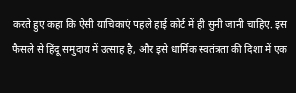करते हुए कहा कि ऐसी याचिकाएं पहले हाई कोर्ट में ही सुनी जानी चाहिए. इस फैसले से हिंदू समुदाय में उत्साह है, और इसे धार्मिक स्वतंत्रता की दिशा में एक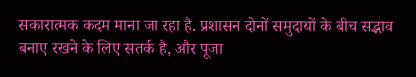सकारात्मक कदम माना जा रहा है. प्रशासन दोनों समुदायों के बीच सद्भाव बनाए रखने के लिए सतर्क है, और पूजा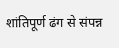शांतिपूर्ण ढंग से संपन्न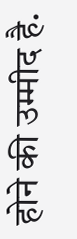होने की उम्मीद है.